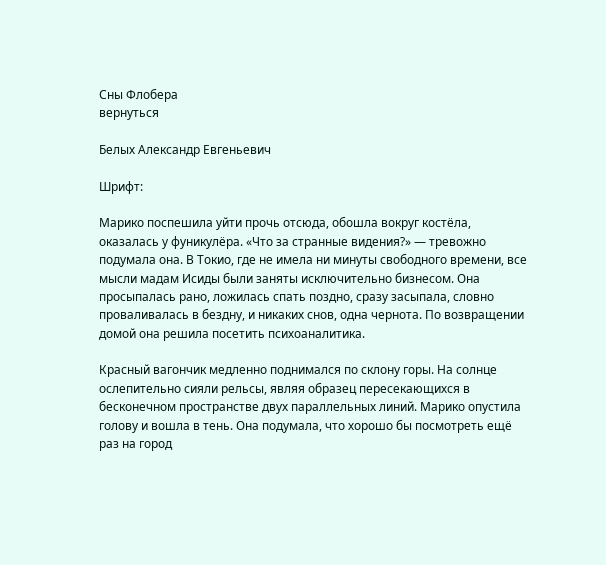Сны Флобера
вернуться

Белых Александр Евгеньевич

Шрифт:

Марико поспешила уйти прочь отсюда, обошла вокруг костёла, оказалась у фуникулёра. «Что за странные видения?» — тревожно подумала она. В Токио, где не имела ни минуты свободного времени, все мысли мадам Исиды были заняты исключительно бизнесом. Она просыпалась рано, ложилась спать поздно, сразу засыпала, словно проваливалась в бездну, и никаких снов, одна чернота. По возвращении домой она решила посетить психоаналитика.

Красный вагончик медленно поднимался по склону горы. На солнце ослепительно сияли рельсы, являя образец пересекающихся в бесконечном пространстве двух параллельных линий. Марико опустила голову и вошла в тень. Она подумала, что хорошо бы посмотреть ещё раз на город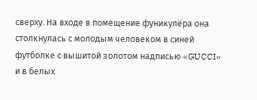сверху. На входе в помещение фуникулёра она столкнулась с молодым человеком в синей футболке с вышитой золотом надписью «GUCCI» и в белых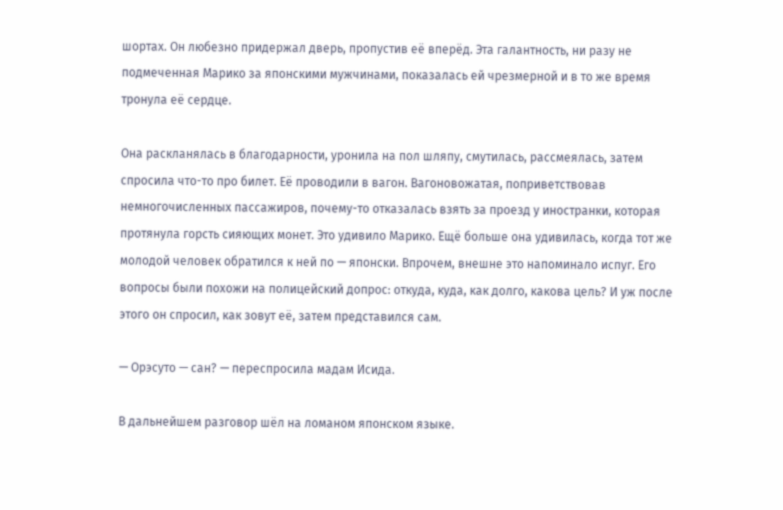шортах. Он любезно придержал дверь, пропустив её вперёд. Эта галантность, ни разу не подмеченная Марико за японскими мужчинами, показалась ей чрезмерной и в то же время тронула её сердце.

Она раскланялась в благодарности, уронила на пол шляпу, смутилась, рассмеялась, затем спросила что-то про билет. Её проводили в вагон. Вагоновожатая, поприветствовав немногочисленных пассажиров, почему-то отказалась взять за проезд у иностранки, которая протянула горсть сияющих монет. Это удивило Марико. Ещё больше она удивилась, когда тот же молодой человек обратился к ней по — японски. Впрочем, внешне это напоминало испуг. Его вопросы были похожи на полицейский допрос: откуда, куда, как долго, какова цель? И уж после этого он спросил, как зовут её, затем представился сам.

— Орэсуто — сан? — переспросила мадам Исида.

В дальнейшем разговор шёл на ломаном японском языке.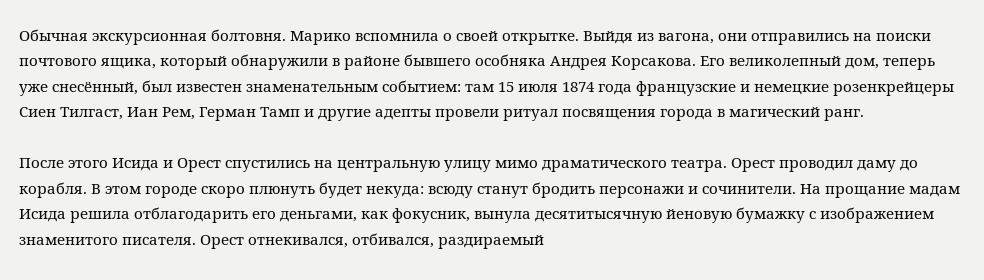Обычная экскурсионная болтовня. Марико вспомнила о своей открытке. Выйдя из вагона, они отправились на поиски почтового ящика, который обнаружили в районе бывшего особняка Андрея Корсакова. Его великолепный дом, теперь уже снесённый, был известен знаменательным событием: там 15 июля 1874 года французские и немецкие розенкрейцеры Сиен Тилгаст, Иан Рем, Герман Тамп и другие адепты провели ритуал посвящения города в магический ранг.

После этого Исида и Орест спустились на центральную улицу мимо драматического театра. Орест проводил даму до корабля. В этом городе скоро плюнуть будет некуда: всюду станут бродить персонажи и сочинители. На прощание мадам Исида решила отблагодарить его деньгами, как фокусник, вынула десятитысячную йеновую бумажку с изображением знаменитого писателя. Орест отнекивался, отбивался, раздираемый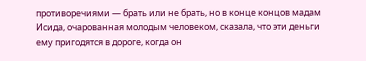противоречиями — брать или не брать, но в конце концов мадам Исида, очарованная молодым человеком, сказала, что эти деньги ему пригодятся в дороге, когда он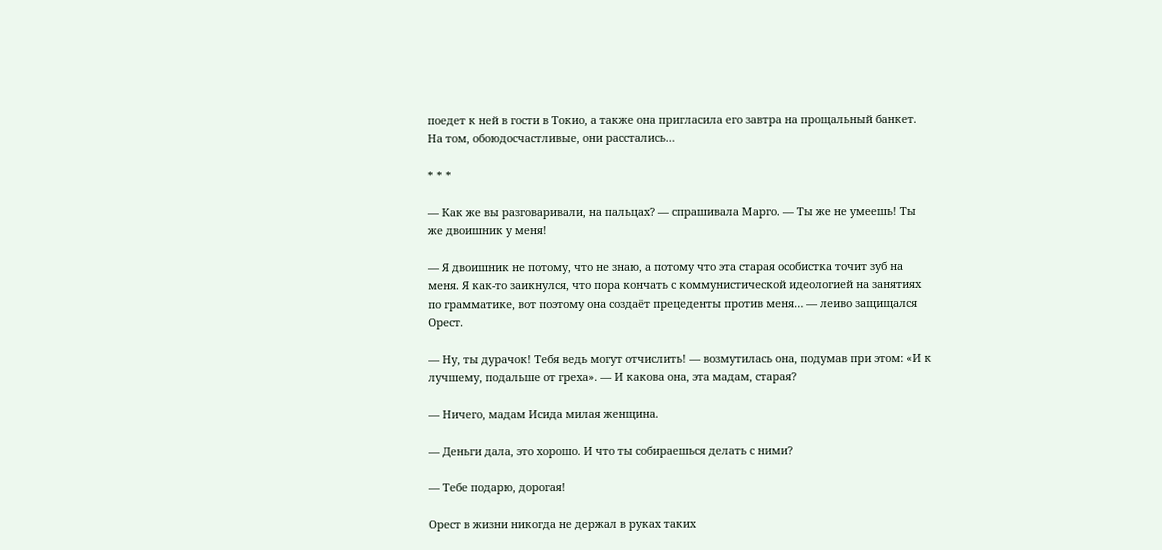поедет к ней в гости в Токио, а также она пригласила его завтра на прощальный банкет. На том, обоюдосчастливые, они расстались…

* * *

— Как же вы разговаривали, на пальцах? — спрашивала Марго. — Ты же не умеешь! Ты же двоишник у меня!

— Я двоишник не потому, что не знаю, а потому что эта старая особистка точит зуб на меня. Я как-то заикнулся, что пора кончать с коммунистической идеологией на занятиях по грамматике, вот поэтому она создаёт прецеденты против меня… — леиво защищался Орест.

— Ну, ты дурачок! Тебя ведь могут отчислить! — возмутилась она, подумав при этом: «И к лучшему, подальше от греха». — И какова она, эта мадам, старая?

— Ничего, мадам Исида милая женщина.

— Деньги дала, это хорошо. И что ты собираешься делать с ними?

— Тебе подарю, дорогая!

Орест в жизни никогда не держал в руках таких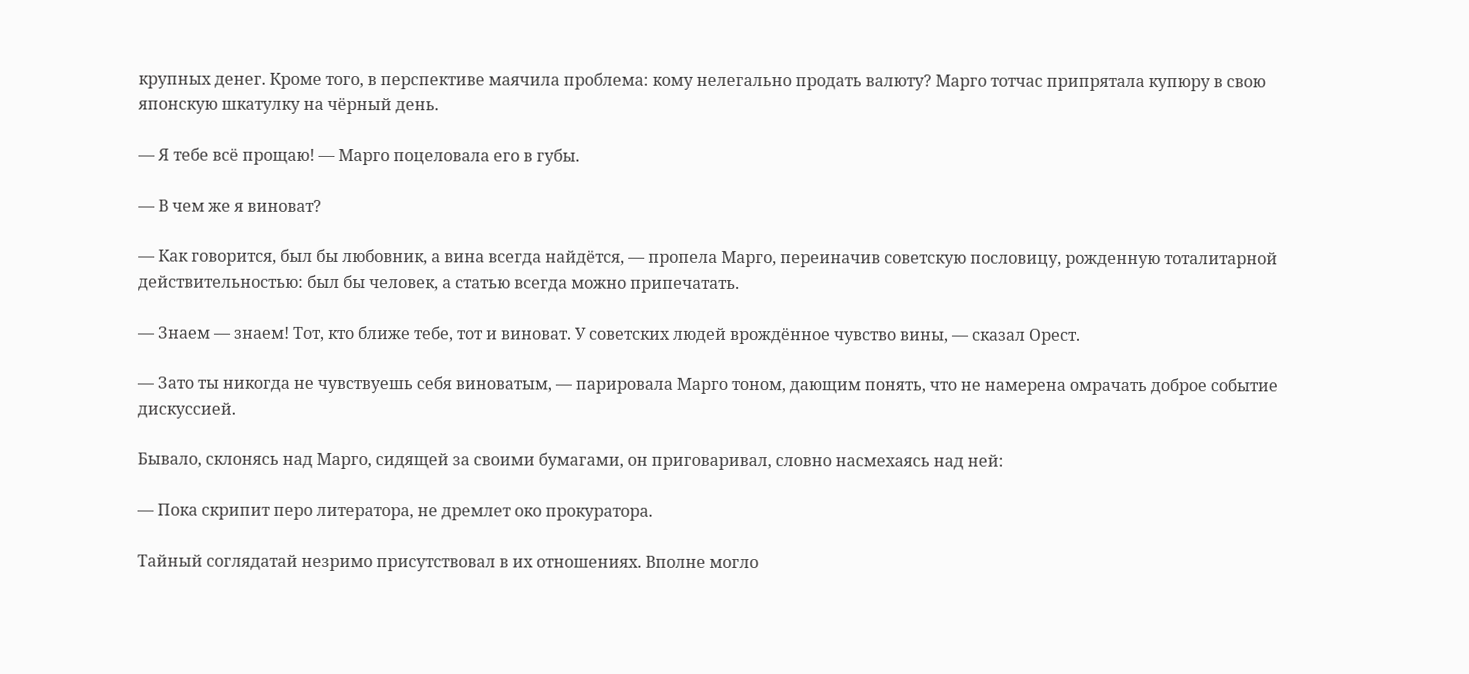крупных денег. Кроме того, в перспективе маячила проблема: кому нелегально продать валюту? Марго тотчас припрятала купюру в свою японскую шкатулку на чёрный день.

— Я тебе всё прощаю! — Марго поцеловала его в губы.

— В чем же я виноват?

— Как говорится, был бы любовник, а вина всегда найдётся, — пропела Марго, переиначив советскую пословицу, рожденную тоталитарной действительностью: был бы человек, а статью всегда можно припечатать.

— Знаем — знаем! Тот, кто ближе тебе, тот и виноват. У советских людей врождённое чувство вины, — сказал Орест.

— Зато ты никогда не чувствуешь себя виноватым, — парировала Марго тоном, дающим понять, что не намерена омрачать доброе событие дискуссией.

Бывало, склонясь над Марго, сидящей за своими бумагами, он приговаривал, словно насмехаясь над ней:

— Пока скрипит перо литератора, не дремлет око прокуратора.

Тайный соглядатай незримо присутствовал в их отношениях. Вполне могло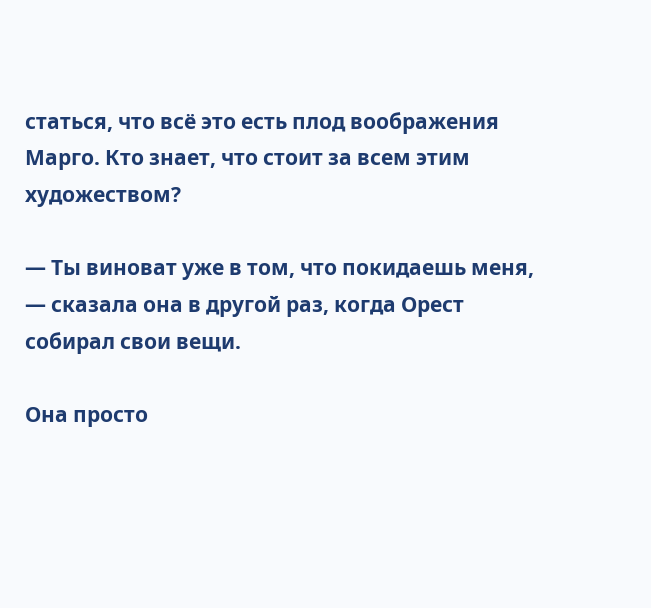статься, что всё это есть плод воображения Марго. Кто знает, что стоит за всем этим художеством?

— Ты виноват уже в том, что покидаешь меня, — сказала она в другой раз, когда Орест собирал свои вещи.

Она просто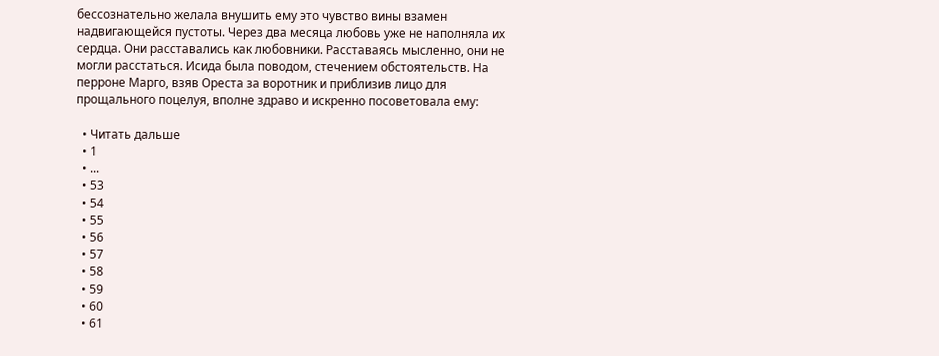бессознательно желала внушить ему это чувство вины взамен надвигающейся пустоты. Через два месяца любовь уже не наполняла их сердца. Они расставались как любовники. Расставаясь мысленно, они не могли расстаться. Исида была поводом, стечением обстоятельств. На перроне Марго, взяв Ореста за воротник и приблизив лицо для прощального поцелуя, вполне здраво и искренно посоветовала ему:

  • Читать дальше
  • 1
  • ...
  • 53
  • 54
  • 55
  • 56
  • 57
  • 58
  • 59
  • 60
  • 61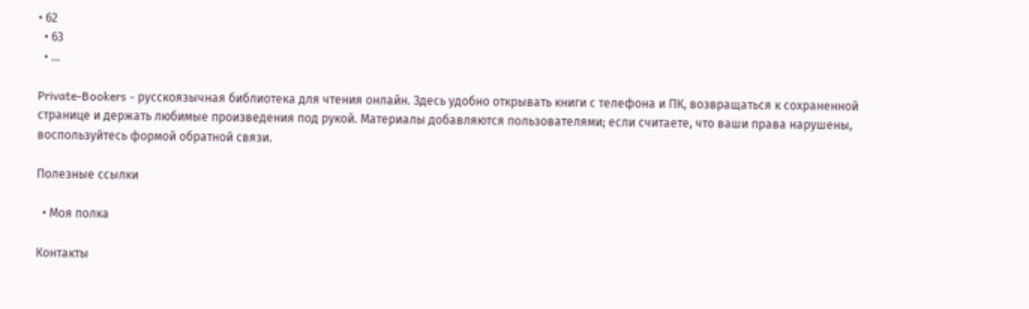• 62
  • 63
  • ...

Private-Bookers - русскоязычная библиотека для чтения онлайн. Здесь удобно открывать книги с телефона и ПК, возвращаться к сохраненной странице и держать любимые произведения под рукой. Материалы добавляются пользователями; если считаете, что ваши права нарушены, воспользуйтесь формой обратной связи.

Полезные ссылки

  • Моя полка

Контакты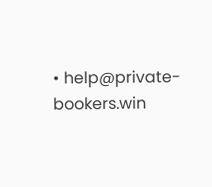• help@private-bookers.win